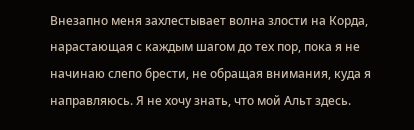Внезапно меня захлестывает волна злости на Корда, нарастающая с каждым шагом до тех пор, пока я не начинаю слепо брести, не обращая внимания, куда я направляюсь. Я не хочу знать, что мой Альт здесь.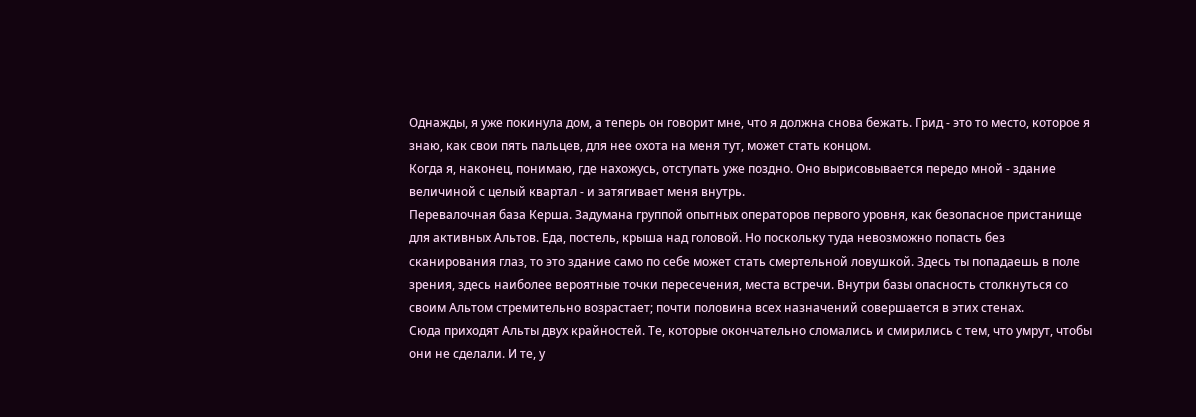Однажды, я уже покинула дом, а теперь он говорит мне, что я должна снова бежать. Грид - это то место, которое я знаю, как свои пять пальцев, для нее охота на меня тут, может стать концом.
Когда я, наконец, понимаю, где нахожусь, отступать уже поздно. Оно вырисовывается передо мной - здание величиной с целый квартал - и затягивает меня внутрь.
Перевалочная база Керша. Задумана группой опытных операторов первого уровня, как безопасное пристанище для активных Альтов. Еда, постель, крыша над головой. Но поскольку туда невозможно попасть без сканирования глаз, то это здание само по себе может стать смертельной ловушкой. Здесь ты попадаешь в поле зрения, здесь наиболее вероятные точки пересечения, места встречи. Внутри базы опасность столкнуться со своим Альтом стремительно возрастает; почти половина всех назначений совершается в этих стенах.
Сюда приходят Альты двух крайностей. Те, которые окончательно сломались и смирились с тем, что умрут, чтобы они не сделали. И те, у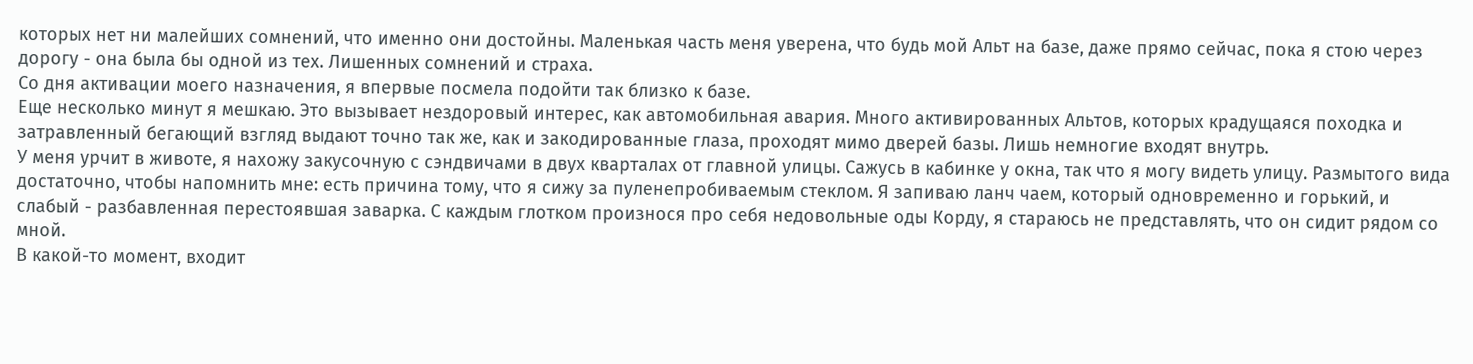которых нет ни малейших сомнений, что именно они достойны. Маленькая часть меня уверена, что будь мой Альт на базе, даже прямо сейчас, пока я стою через дорогу - она была бы одной из тех. Лишенных сомнений и страха.
Со дня активации моего назначения, я впервые посмела подойти так близко к базе.
Еще несколько минут я мешкаю. Это вызывает нездоровый интерес, как автомобильная авария. Много активированных Альтов, которых крадущаяся походка и затравленный бегающий взгляд выдают точно так же, как и закодированные глаза, проходят мимо дверей базы. Лишь немногие входят внутрь.
У меня урчит в животе, я нахожу закусочную с сэндвичами в двух кварталах от главной улицы. Сажусь в кабинке у окна, так что я могу видеть улицу. Размытого вида достаточно, чтобы напомнить мне: есть причина тому, что я сижу за пуленепробиваемым стеклом. Я запиваю ланч чаем, который одновременно и горький, и слабый - разбавленная перестоявшая заварка. С каждым глотком произнося про себя недовольные оды Корду, я стараюсь не представлять, что он сидит рядом со мной.
В какой-то момент, входит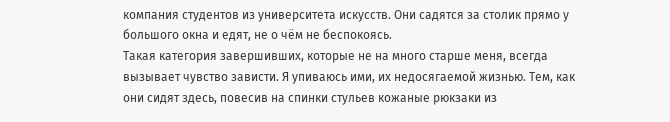компания студентов из университета искусств. Они садятся за столик прямо у большого окна и едят, не о чём не беспокоясь.
Такая категория завершивших, которые не на много старше меня, всегда вызывает чувство зависти. Я упиваюсь ими, их недосягаемой жизнью. Тем, как они сидят здесь, повесив на спинки стульев кожаные рюкзаки из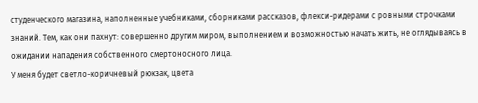студенческого магазина, наполненные учебниками, сборниками рассказов, флекси-ридерами с ровными строчками знаний. Тем, как они пахнут: совершенно другим миром, выполнением и возможностью начать жить, не оглядываясь в ожидании нападения собственного смертоносного лица.
У меня будет светло-коричневый рюкзак, цвета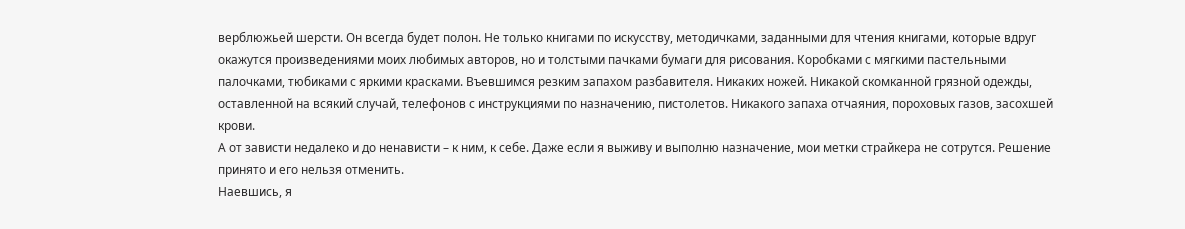верблюжьей шерсти. Он всегда будет полон. Не только книгами по искусству, методичками, заданными для чтения книгами, которые вдруг окажутся произведениями моих любимых авторов, но и толстыми пачками бумаги для рисования. Коробками с мягкими пастельными палочками, тюбиками с яркими красками. Въевшимся резким запахом разбавителя. Никаких ножей. Никакой скомканной грязной одежды, оставленной на всякий случай, телефонов с инструкциями по назначению, пистолетов. Никакого запаха отчаяния, пороховых газов, засохшей крови.
А от зависти недалеко и до ненависти – к ним, к себе. Даже если я выживу и выполню назначение, мои метки страйкера не сотрутся. Решение принято и его нельзя отменить.
Наевшись, я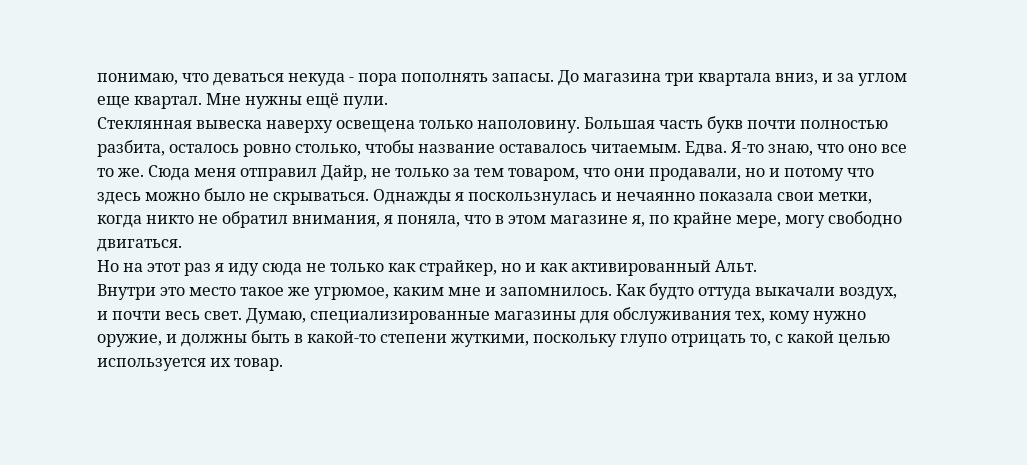понимаю, что деваться некуда - пора пополнять запасы. До магазина три квартала вниз, и за углом еще квартал. Мне нужны ещё пули.
Стеклянная вывеска наверху освещена только наполовину. Большая часть букв почти полностью разбита, осталось ровно столько, чтобы название оставалось читаемым. Едва. Я-то знаю, что оно все то же. Сюда меня отправил Дайр, не только за тем товаром, что они продавали, но и потому что здесь можно было не скрываться. Однажды я поскользнулась и нечаянно показала свои метки, когда никто не обратил внимания, я поняла, что в этом магазине я, по крайне мере, могу свободно двигаться.
Но на этот раз я иду сюда не только как страйкер, но и как активированный Альт.
Внутри это место такое же угрюмое, каким мне и запомнилось. Как будто оттуда выкачали воздух, и почти весь свет. Думаю, специализированные магазины для обслуживания тех, кому нужно оружие, и должны быть в какой-то степени жуткими, поскольку глупо отрицать то, с какой целью используется их товар.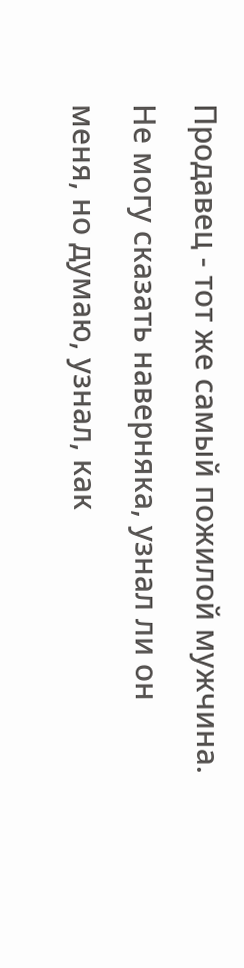Продавец - тот же самый пожилой мужчина. Не могу сказать наверняка, узнал ли он меня, но думаю, узнал, как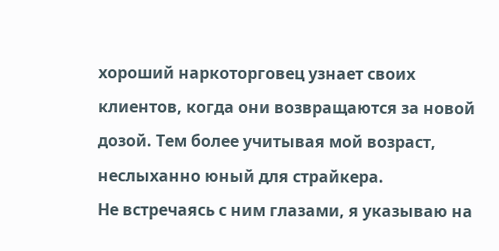хороший наркоторговец узнает своих клиентов, когда они возвращаются за новой дозой. Тем более учитывая мой возраст, неслыханно юный для страйкера.
Не встречаясь с ним глазами, я указываю на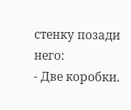стенку позади него:
- Две коробки.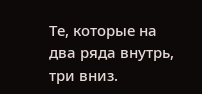Те, которые на два ряда внутрь, три вниз.